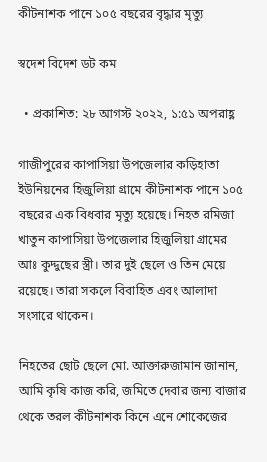কীটনাশক পানে ১০৫ বছরের বৃদ্ধার মৃত্যু

স্বদেশ বিদেশ ডট কম

  • প্রকাশিত: ২৮ আগস্ট ২০২২, ১:৫১ অপরাহ্ণ

গাজীপুরের কাপাসিয়া উপজেলার কড়িহাতা ইউনিয়নের হিজুলিয়া গ্রামে কীটনাশক পানে ১০৫ বছরের এক বিধবার মৃত্যু হয়েছে। নিহত রমিজা খাতুন কাপাসিয়া উপজেলার হিজুলিয়া গ্রামের আঃ কুদ্দুছের স্ত্রী। তার দুই ছেলে ও তিন মেয়ে রয়েছে। তারা সকলে বিবাহিত এবং আলাদা সংসারে থাকেন।

নিহতের ছোট ছেলে মো. আক্তারুজামান জানান, আমি কৃষি কাজ করি, জমিতে দেবার জন্য বাজার থেকে তরল কীটনাশক কিনে এনে শোকেজের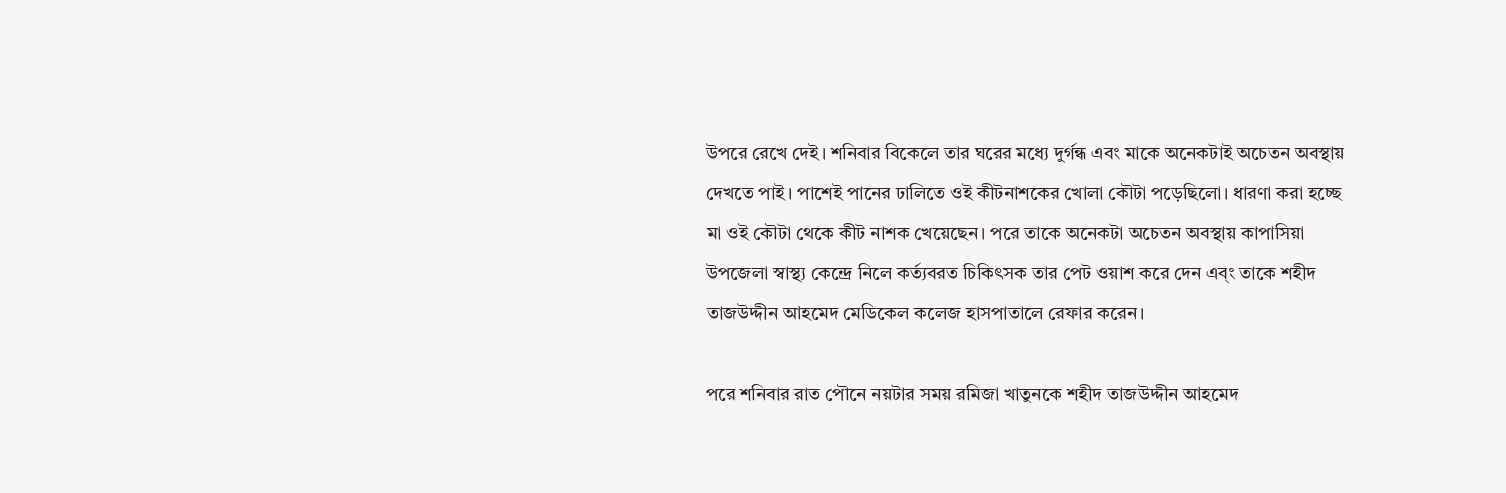উপরে রেখে দেই। শনিবার বিকেলে তার ঘরের মধ্যে দুর্গন্ধ এবং মাকে অনেকটাই অচেতন অবস্থায় দেখতে পাই। পাশেই পানের ঢালিতে ওই কীটনাশকের খোলা কৌটা পড়েছিলো। ধারণা করা হচ্ছে মা ওই কৌটা থেকে কীট নাশক খেয়েছেন। পরে তাকে অনেকটা অচেতন অবস্থায় কাপাসিয়া উপজেলা স্বাস্থ্য কেন্দ্রে নিলে কর্ত্যবরত চিকিৎসক তার পেট ওয়াশ করে দেন এব্ং তাকে শহীদ তাজউদ্দীন আহমেদ মেডিকেল কলেজ হাসপাতালে রেফার করেন।

পরে শনিবার রাত পৌনে নয়টার সময় রমিজা খাতুনকে শহীদ তাজউদ্দীন আহমেদ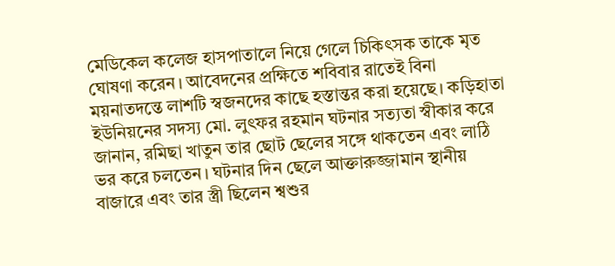মেডিকেল কলেজ হাসপাতালে নিয়ে গেলে চিকিৎসক তাকে মৃত ঘোষণা করেন। আবেদনের প্রক্ষিতে শবিবার রাতেই বিনা ময়নাতদন্তে লাশটি স্বজনদের কাছে হস্তান্তর করা হয়েছে। কড়িহাতা ইউনিয়নের সদস্য মো. লুৎফর রহমান ঘটনার সত্যতা স্বীকার করে জানান, রমিছা খাতুন তার ছোট ছেলের সঙ্গে থাকতেন এবং লাঠি ভর করে চলতেন। ঘটনার দিন ছেলে আক্তারুজ্জামান স্থানীয় বাজারে এবং তার স্ত্রী ছিলেন শ্বশুর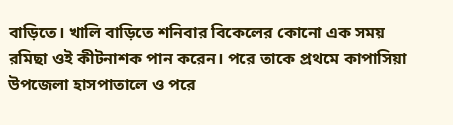বাড়িতে। খালি বাড়িতে শনিবার বিকেলের কোনো এক সময় রমিছা ওই কীটনাশক পান করেন। পরে তাকে প্রথমে কাপাসিয়া উপজেলা হাসপাতালে ও পরে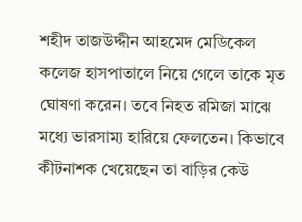শহীদ তাজউদ্দীন আহমেদ মেডিকেল কলেজ হাসপাতালে নিয়ে গেলে তাকে মৃত ঘোষণা করেন। তবে নিহত রমিজা মাঝে মধ্যে ভারসাম্য হারিয়ে ফেলতেন। কিভাবে কীটনাশক খেয়েছেন তা বাড়ির কেউ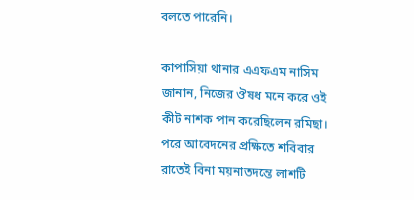বলতে পারেনি।

কাপাসিয়া থানার এএফএম নাসিম জানান, নিজের ঔষধ মনে করে ওই কীট নাশক পান করেছিলেন রমিছা। পরে আবেদনের প্রক্ষিতে শবিবার রাতেই বিনা ময়নাতদন্তে লাশটি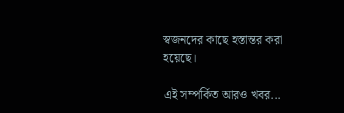স্বজনদের কাছে হস্তান্তর করা হয়েছে।

এই সম্পর্কিত আরও খবর...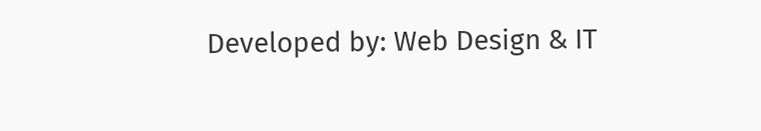Developed by: Web Design & IT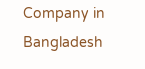Company in Bangladesh